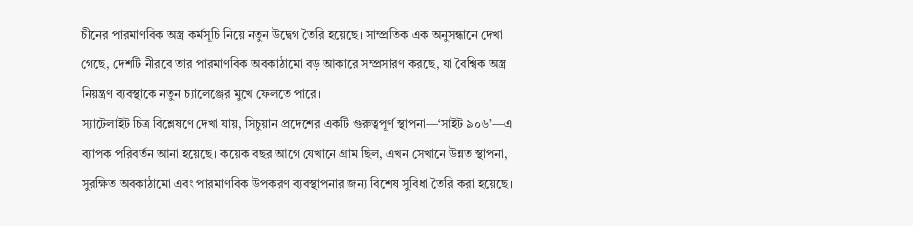চীনের পারমাণবিক অস্ত্র কর্মসূচি নিয়ে নতুন উদ্বেগ তৈরি হয়েছে। সাম্প্রতিক এক অনুসন্ধানে দেখা গেছে, দেশটি নীরবে তার পারমাণবিক অবকাঠামো বড় আকারে সম্প্রসারণ করছে, যা বৈশ্বিক অস্ত্র নিয়ন্ত্রণ ব্যবস্থাকে নতুন চ্যালেঞ্জের মুখে ফেলতে পারে।
স্যাটেলাইট চিত্র বিশ্লেষণে দেখা যায়, সিচুয়ান প্রদেশের একটি গুরুত্বপূর্ণ স্থাপনা—‘সাইট ৯০৬’—এ ব্যাপক পরিবর্তন আনা হয়েছে। কয়েক বছর আগে যেখানে গ্রাম ছিল, এখন সেখানে উন্নত স্থাপনা, সুরক্ষিত অবকাঠামো এবং পারমাণবিক উপকরণ ব্যবস্থাপনার জন্য বিশেষ সুবিধা তৈরি করা হয়েছে।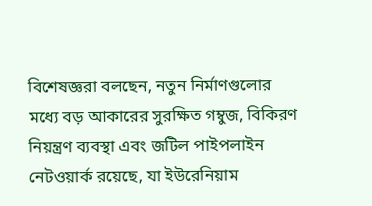বিশেষজ্ঞরা বলছেন, নতুন নির্মাণগুলোর মধ্যে বড় আকারের সুরক্ষিত গম্বুজ, বিকিরণ নিয়ন্ত্রণ ব্যবস্থা এবং জটিল পাইপলাইন নেটওয়ার্ক রয়েছে, যা ইউরেনিয়াম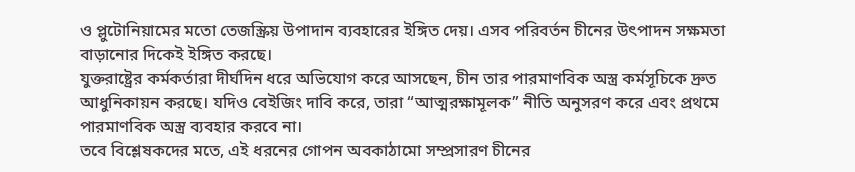ও প্লুটোনিয়ামের মতো তেজস্ক্রিয় উপাদান ব্যবহারের ইঙ্গিত দেয়। এসব পরিবর্তন চীনের উৎপাদন সক্ষমতা বাড়ানোর দিকেই ইঙ্গিত করছে।
যুক্তরাষ্ট্রের কর্মকর্তারা দীর্ঘদিন ধরে অভিযোগ করে আসছেন, চীন তার পারমাণবিক অস্ত্র কর্মসূচিকে দ্রুত আধুনিকায়ন করছে। যদিও বেইজিং দাবি করে, তারা “আত্মরক্ষামূলক” নীতি অনুসরণ করে এবং প্রথমে পারমাণবিক অস্ত্র ব্যবহার করবে না।
তবে বিশ্লেষকদের মতে, এই ধরনের গোপন অবকাঠামো সম্প্রসারণ চীনের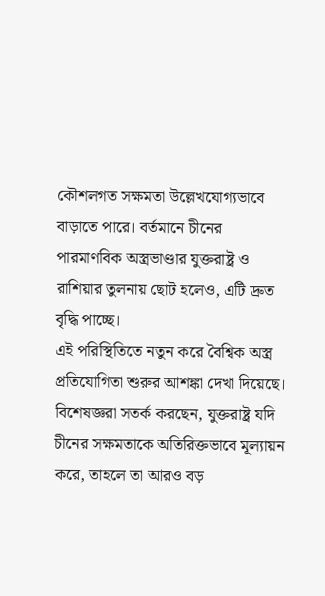কৌশলগত সক্ষমতা উল্লেখযোগ্যভাবে বাড়াতে পারে। বর্তমানে চীনের পারমাণবিক অস্ত্রভাণ্ডার যুক্তরাষ্ট্র ও রাশিয়ার তুলনায় ছোট হলেও, এটি দ্রুত বৃদ্ধি পাচ্ছে।
এই পরিস্থিতিতে নতুন করে বৈশ্বিক অস্ত্র প্রতিযোগিতা শুরুর আশঙ্কা দেখা দিয়েছে। বিশেষজ্ঞরা সতর্ক করছেন, যুক্তরাষ্ট্র যদি চীনের সক্ষমতাকে অতিরিক্তভাবে মূল্যায়ন করে, তাহলে তা আরও বড়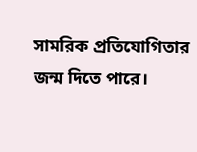সামরিক প্রতিযোগিতার জন্ম দিতে পারে।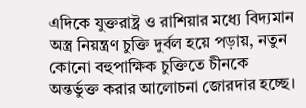এদিকে যুক্তরাষ্ট্র ও রাশিয়ার মধ্যে বিদ্যমান অস্ত্র নিয়ন্ত্রণ চুক্তি দুর্বল হয়ে পড়ায়, নতুন কোনো বহুপাক্ষিক চুক্তিতে চীনকে অন্তর্ভুক্ত করার আলোচনা জোরদার হচ্ছে।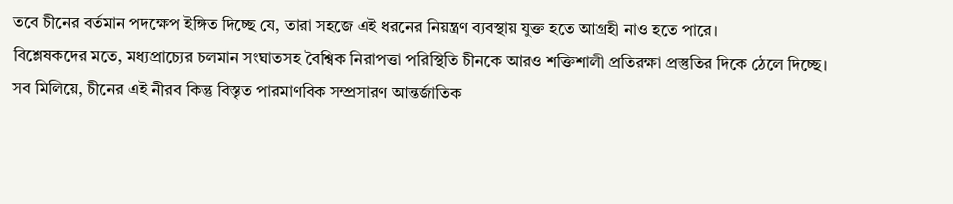তবে চীনের বর্তমান পদক্ষেপ ইঙ্গিত দিচ্ছে যে, তারা সহজে এই ধরনের নিয়ন্ত্রণ ব্যবস্থায় যুক্ত হতে আগ্রহী নাও হতে পারে।
বিশ্লেষকদের মতে, মধ্যপ্রাচ্যের চলমান সংঘাতসহ বৈশ্বিক নিরাপত্তা পরিস্থিতি চীনকে আরও শক্তিশালী প্রতিরক্ষা প্রস্তুতির দিকে ঠেলে দিচ্ছে।
সব মিলিয়ে, চীনের এই নীরব কিন্তু বিস্তৃত পারমাণবিক সম্প্রসারণ আন্তর্জাতিক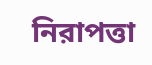নিরাপত্তা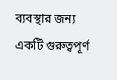ব্যবস্থার জন্য একটি গুরুত্বপূর্ণ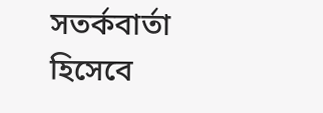সতর্কবার্তা হিসেবে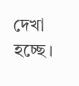দেখা হচ্ছে।